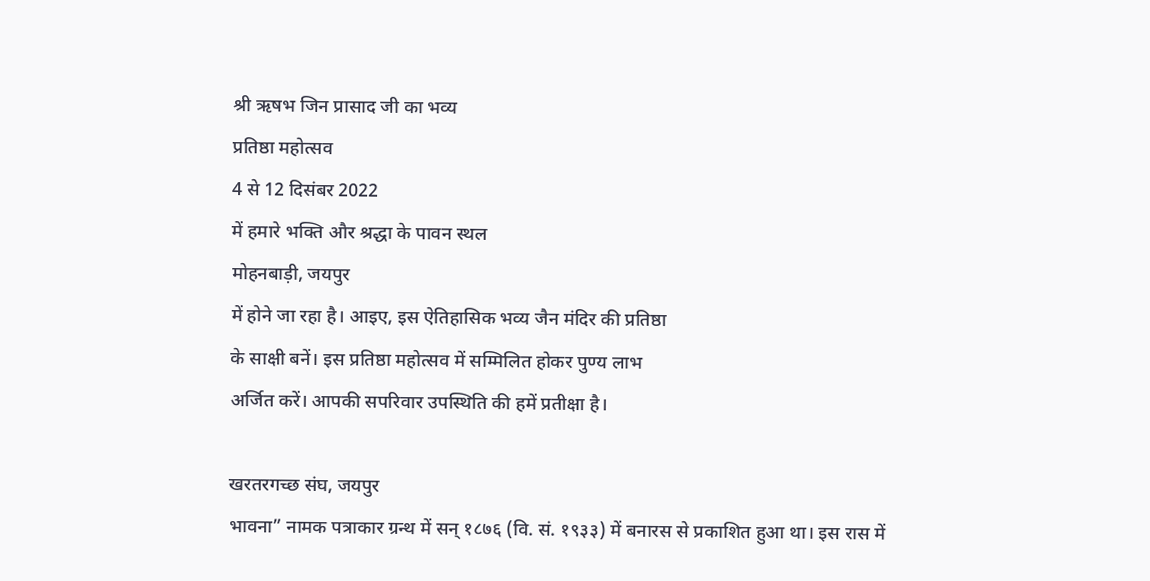श्री ऋषभ जिन प्रासाद जी का भव्य
प्रतिष्ठा महोत्सव
4 से 12 दिसंबर 2022
में हमारे भक्ति और श्रद्धा के पावन स्थल
मोहनबाड़ी, जयपुर
में होने जा रहा है। आइए, इस ऐतिहासिक भव्य जैन मंदिर की प्रतिष्ठा
के साक्षी बनें। इस प्रतिष्ठा महोत्सव में सम्मिलित होकर पुण्य लाभ
अर्जित करें। आपकी सपरिवार उपस्थिति की हमें प्रतीक्षा है।

खरतरगच्छ संघ, जयपुर
भावना” नामक पत्राकार ग्रन्थ में सन् १८७६ (वि. सं. १९३३) में बनारस से प्रकाशित हुआ था। इस रास में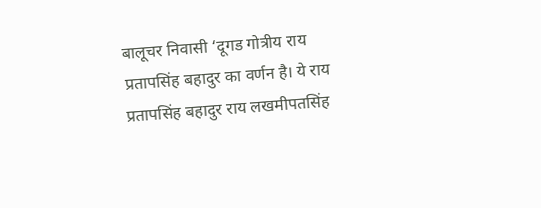बालूचर निवासी ‘दूगड गोत्रीय राय प्रतापसिंह बहादुर का वर्णन है। ये राय प्रतापसिंह बहादुर राय लखमीपतसिंह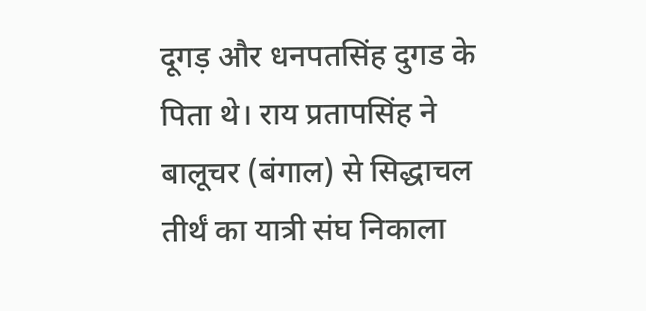दूगड़ और धनपतसिंह दुगड के पिता थे। राय प्रतापसिंह ने बालूचर (बंगाल) से सिद्धाचल तीर्थं का यात्री संघ निकाला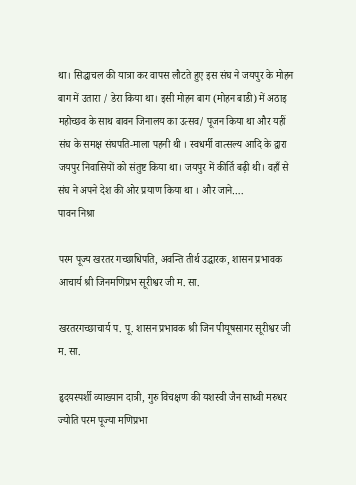था। सिद्धाचल की यात्रा कर वापस लौटते हुए इस संघ ने जयपुर के मोहन बाग में उतारा / डेरा किया था। इसी मोहन बाग (मोहन बाडी) में अठाइ महोच्छव के साथ बावन जिनालय का उत्सव/ पूजन किया था और यहीं संघ के समक्ष संघपति-माला पहनी थी । स्वधर्मी वात्सल्य आदि के द्वारा जयपुर निवासियों को संतुष्ट किया था। जयपुर में कीर्ति बढ़ी थी। वहाँ से संघ ने अपने देश की ओर प्रयाण किया था । और जाने….
पावन निश्रा

परम पूज्य खरतर गच्छाधिपति, अवन्ति तीर्थ उद्धारक, शासन प्रभावक आचार्य श्री जिनमणिप्रभ सूरीश्वर जी म. सा.

खरतरगच्छाचार्य प. पू. शासन प्रभावक श्री जिन पीयूषसागर सूरीश्वर जी म. सा.

हृदयस्पर्शी व्याख्यान दात्री, गुरु विचक्षण की यशस्वी जैन साध्वी मरुधर ज्योति परम पूज्या मणिप्रभा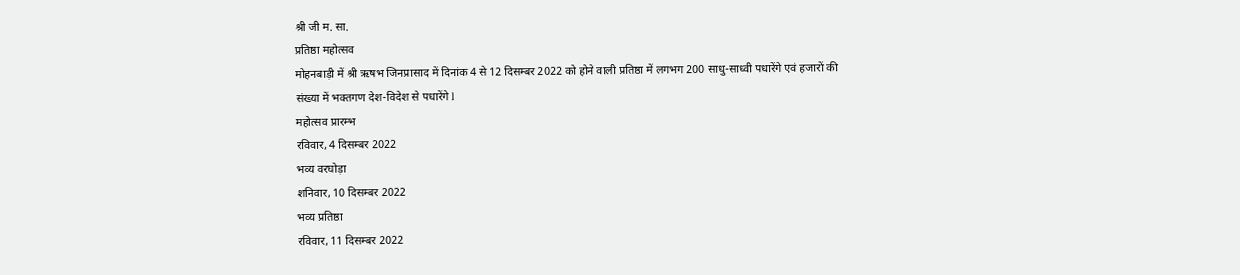श्री जी म. सा.
प्रतिष्ठा महोत्सव
मोहनबाड़ी में श्री ऋषभ जिनप्रासाद में दिनांक 4 से 12 दिसम्बर 2022 को होने वाली प्रतिष्ठा में लगभग 200 साधु-साध्वी पधारेंगे एवं हजारों की संख्या में भक्तगण देश-विदेश से पधारेंगे l
महोत्सव प्रारम्भ
रविवार, 4 दिसम्बर 2022
भव्य वरघोड़ा
शनिवार, 10 दिसम्बर 2022
भव्य प्रतिष्ठा
रविवार, 11 दिसम्बर 2022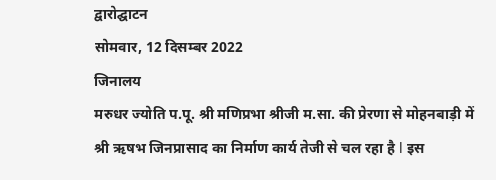द्वारोद्घाटन
सोमवार, 12 दिसम्बर 2022
जिनालय
मरुधर ज्योति प.पू. श्री मणिप्रभा श्रीजी म.सा. की प्रेरणा से मोहनबाड़ी में श्री ऋषभ जिनप्रासाद का निर्माण कार्य तेजी से चल रहा है l इस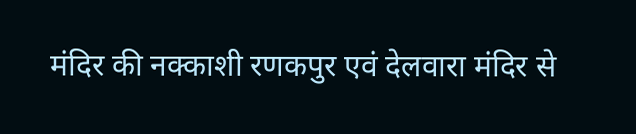मंदिर की नक्काशी रणकपुर एवं देलवारा मंदिर से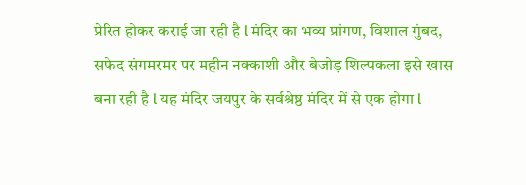प्रेरित होकर कराई जा रही है l मंदिर का भव्य प्रांगण, विशाल गुंबद, सफेद संगमरमर पर महीन नक्काशी और बेजोड़ शिल्पकला इसे खास बना रही है l यह मंदिर जयपुर के सर्वश्रेष्ठ मंदिर में से एक होगा l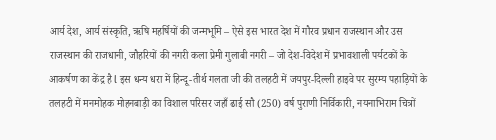आर्य देश, आर्य संस्कृति, ऋषि महर्षियों की जन्मभूमि – ऐसे इस भारत देश में गौरव प्रधान राजस्थान और उस राजस्थान की राजधानी, जौहरियों की नगरी कला प्रेमी गुलाबी नगरी – जो देश-विदेश में प्रभावशाली पर्यटकों के आकर्षण का केंद्र है l इस धन्य धरा में हिन्दू-तीर्थ गलता जी की तलहटी में जयपुर-दिल्ली हाइवे पर सुरम्य पहाड़ियों के तलहटी में मनमोहक मोहनबाड़ी का विशाल परिसर जहाँ ढाई सौ (250) वर्ष पुराणी निर्विकारी, नयनाभिराम चित्रों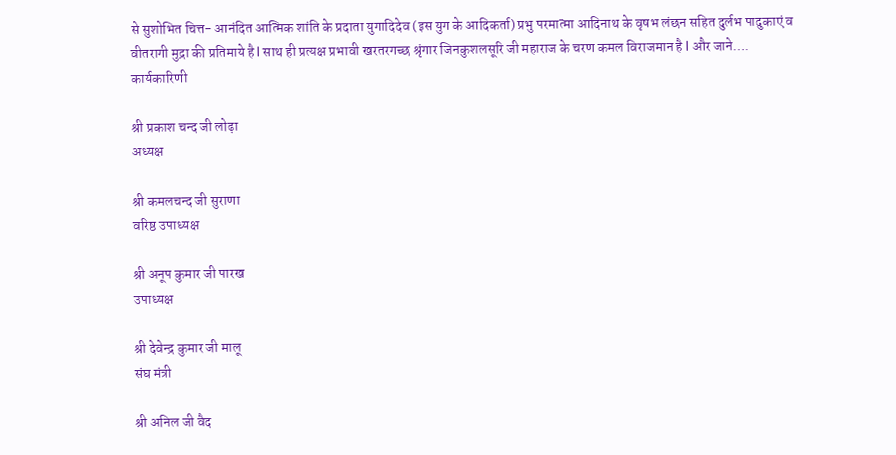से सुशोभित चित्त- आनंदित आत्मिक शांति के प्रदाता युगादिदेव (इस युग के आदिकर्ता) प्रभु परमात्मा आदिनाथ के वृषभ लंछन सहित दुर्लभ पादुकाएं व वीतरागी मुद्रा की प्रतिमाये है l साथ ही प्रत्यक्ष प्रभावी खरतरगच्छ श्रृंगार जिनकुशलसूरि जी महाराज के चरण कमल विराजमान है l और जाने….
कार्यकारिणी

श्री प्रकाश चन्द जी लोढ़ा
अध्यक्ष

श्री कमलचन्द जी सुराणा
वरिष्ठ उपाध्यक्ष

श्री अनूप कुमार जी पारख
उपाध्यक्ष

श्री देवेन्द्र कुमार जी मालू
संघ मंत्री

श्री अनिल जी वैद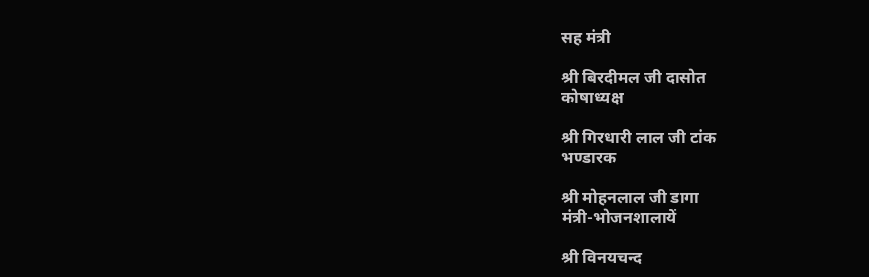सह मंत्री

श्री बिरदीमल जी दासोत
कोषाध्यक्ष

श्री गिरधारी लाल जी टांक
भण्डारक

श्री मोहनलाल जी डागा
मंत्री-भोजनशालायें

श्री विनयचन्द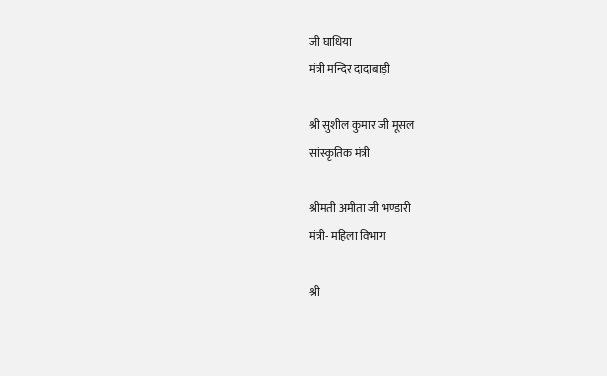जी घाधिया
मंत्री मन्दिर दादाबाड़ी

श्री सुशील कुमार जी मूसल
सांस्कृतिक मंत्री

श्रीमती अमीता जी भण्डारी
मंत्री- महिला विभाग

श्री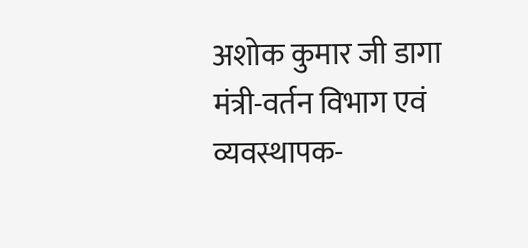अशोक कुमार जी डागा
मंत्री-वर्तन विभाग एवं व्यवस्थापक-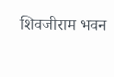शिवजीराम भवन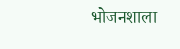भोजनशाला